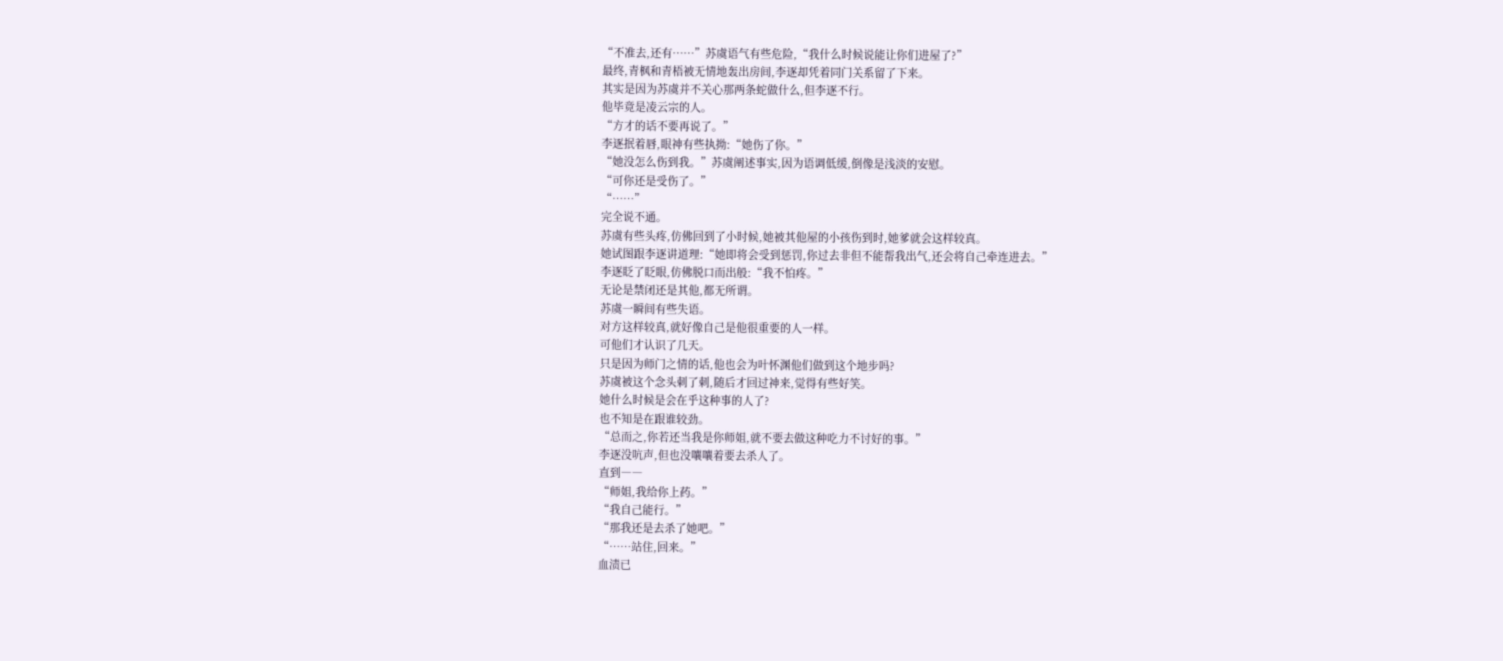“不准去,还有……”苏虞语气有些危险,“我什么时候说能让你们进屋了?”
最终,青枫和青梧被无情地轰出房间,李逐却凭着同门关系留了下来。
其实是因为苏虞并不关心那两条蛇做什么,但李逐不行。
他毕竟是凌云宗的人。
“方才的话不要再说了。”
李逐抿着唇,眼神有些执拗:“她伤了你。”
“她没怎么伤到我。”苏虞阐述事实,因为语调低缓,倒像是浅淡的安慰。
“可你还是受伤了。”
“……”
完全说不通。
苏虞有些头疼,仿佛回到了小时候,她被其他屋的小孩伤到时,她爹就会这样较真。
她试图跟李逐讲道理:“她即将会受到惩罚,你过去非但不能帮我出气,还会将自己牵连进去。”
李逐眨了眨眼,仿佛脱口而出般:“我不怕疼。”
无论是禁闭还是其他,都无所谓。
苏虞一瞬间有些失语。
对方这样较真,就好像自己是他很重要的人一样。
可他们才认识了几天。
只是因为师门之情的话,他也会为叶怀渊他们做到这个地步吗?
苏虞被这个念头刺了刺,随后才回过神来,觉得有些好笑。
她什么时候是会在乎这种事的人了?
也不知是在跟谁较劲。
“总而之,你若还当我是你师姐,就不要去做这种吃力不讨好的事。”
李逐没吭声,但也没嚷嚷着要去杀人了。
直到――
“师姐,我给你上药。”
“我自己能行。”
“那我还是去杀了她吧。”
“……站住,回来。”
血渍已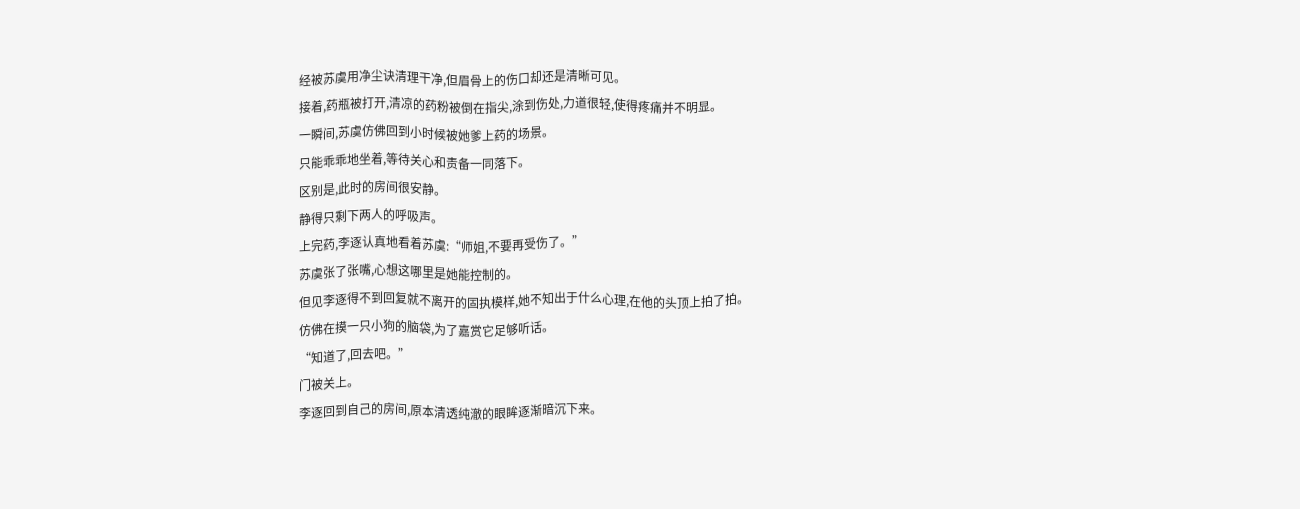经被苏虞用净尘诀清理干净,但眉骨上的伤口却还是清晰可见。
接着,药瓶被打开,清凉的药粉被倒在指尖,涂到伤处,力道很轻,使得疼痛并不明显。
一瞬间,苏虞仿佛回到小时候被她爹上药的场景。
只能乖乖地坐着,等待关心和责备一同落下。
区别是,此时的房间很安静。
静得只剩下两人的呼吸声。
上完药,李逐认真地看着苏虞:“师姐,不要再受伤了。”
苏虞张了张嘴,心想这哪里是她能控制的。
但见李逐得不到回复就不离开的固执模样,她不知出于什么心理,在他的头顶上拍了拍。
仿佛在摸一只小狗的脑袋,为了嘉赏它足够听话。
“知道了,回去吧。”
门被关上。
李逐回到自己的房间,原本清透纯澈的眼眸逐渐暗沉下来。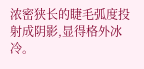浓密狭长的睫毛弧度投射成阴影,显得格外冰冷。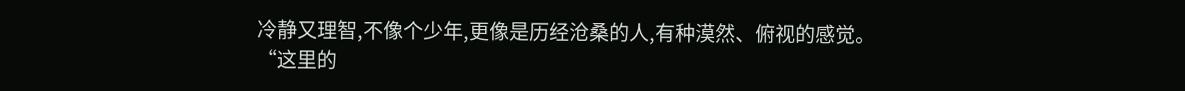冷静又理智,不像个少年,更像是历经沧桑的人,有种漠然、俯视的感觉。
“这里的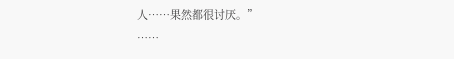人……果然都很讨厌。”
……